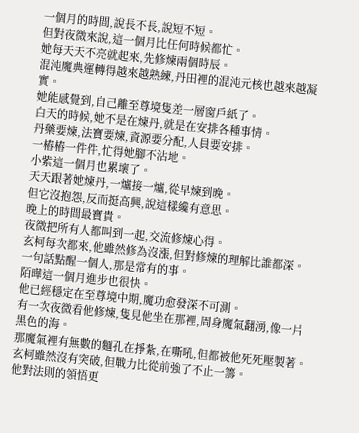一個月的時間,說長不長,說短不短。
但對夜微來說,這一個月比任何時候都忙。
她每天天不亮就起來,先修煉兩個時辰。
混沌魔典運轉得越來越熟練,丹田裡的混沌元核也越來越凝實。
她能感覺到,自己離至尊境隻差一層窗戶紙了。
白天的時候,她不是在煉丹,就是在安排各種事情。
丹藥要煉,法寶要煉,資源要分配,人員要安排。
一樁樁一件件,忙得她腳不沾地。
小紫這一個月也累壞了。
天天跟著她煉丹,一爐接一爐,從早煉到晚。
但它沒抱怨,反而挺高興,說這樣纔有意思。
晚上的時間最寶貴。
夜微把所有人都叫到一起,交流修煉心得。
玄柯每次都來,他雖然修為沒漲,但對修煉的理解比誰都深。
一句話點醒一個人,那是常有的事。
陌曄這一個月進步也很快。
他已經穩定在至尊境中期,魔功愈發深不可測。
有一次夜微看他修煉,隻見他坐在那裡,周身魔氣翻湧,像一片黑色的海。
那魔氣裡有無數的麵孔在掙紮,在嘶吼,但都被他死死壓製著。
玄柯雖然沒有突破,但戰力比從前強了不止一籌。
他對法則的領悟更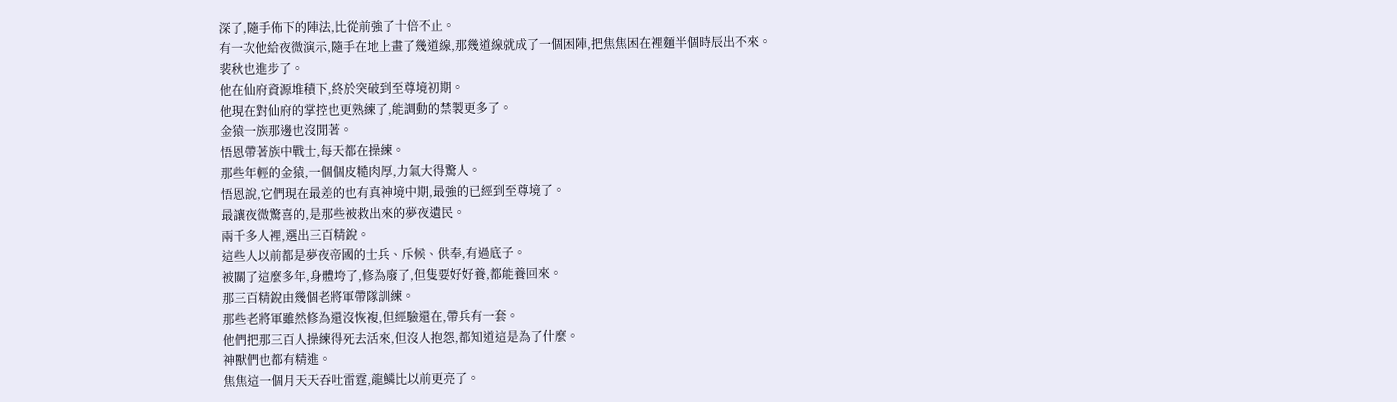深了,隨手佈下的陣法,比從前強了十倍不止。
有一次他給夜微演示,隨手在地上畫了幾道線,那幾道線就成了一個困陣,把焦焦困在裡麵半個時辰出不來。
裴秋也進步了。
他在仙府資源堆積下,終於突破到至尊境初期。
他現在對仙府的掌控也更熟練了,能調動的禁製更多了。
金猿一族那邊也沒閒著。
悟恩帶著族中戰士,每天都在操練。
那些年輕的金猿,一個個皮糙肉厚,力氣大得驚人。
悟恩說,它們現在最差的也有真神境中期,最強的已經到至尊境了。
最讓夜微驚喜的,是那些被救出來的夢夜遺民。
兩千多人裡,選出三百精銳。
這些人以前都是夢夜帝國的士兵、斥候、供奉,有過底子。
被關了這麼多年,身體垮了,修為廢了,但隻要好好養,都能養回來。
那三百精銳由幾個老將軍帶隊訓練。
那些老將軍雖然修為還沒恢複,但經驗還在,帶兵有一套。
他們把那三百人操練得死去活來,但沒人抱怨,都知道這是為了什麼。
神獸們也都有精進。
焦焦這一個月天天吞吐雷霆,龍鱗比以前更亮了。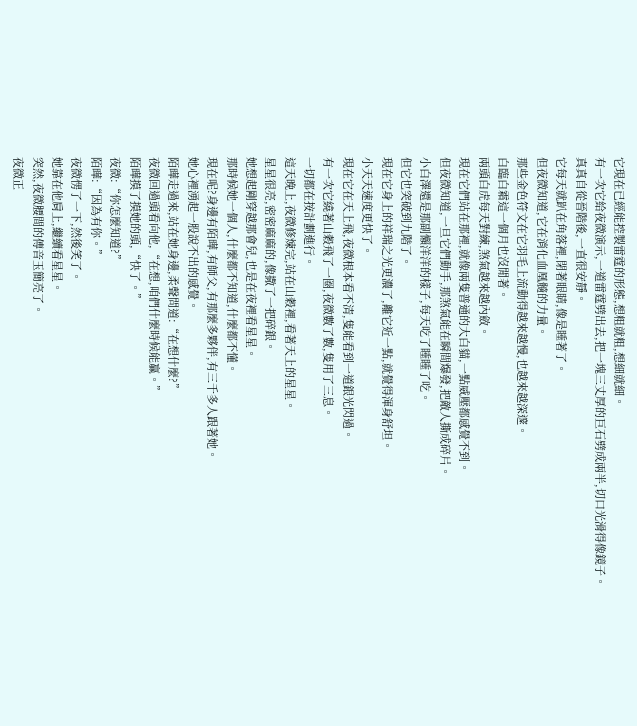它現在已經能控製雷霆的形態,想粗就粗,想細就細。
有一次它給夜微演示,一道雷霆劈出去,把一塊三丈厚的巨石劈成兩半,切口光滑得像鏡子。
真真自從晉階後,一直很安靜。
它每天就趴在角落裡,閉著眼睛,像是睡著了。
但夜微知道,它在消化血凰髓的力量。
那些金色符文在它羽毛上流動得越來越慢,也越來越深邃。
白臨白霜這一個月也沒閒著。
兩頭白虎每天對練,煞氣越來越內斂。
現在它們站在那裡,就像兩隻普通的大白貓,一點威壓都感覺不到。
但夜微知道,一旦它們動手,那煞氣能在瞬間爆發,把敵人撕成碎片。
小白澤還是那副懶洋洋的樣子,每天吃了睡睡了吃。
但它也突破到九階了。
現在它身上的祥瑞之光更濃了,離它近一點,就覺得渾身舒坦。
小天天速度更快了。
現在它在天上飛,夜微根本看不清,隻能看到一道銀光閃過。
有一次它繞著山穀飛了一圈,夜微數了數,隻用了三息。
一切都在按計劃進行。
這天晚上,夜微修煉完,站在山穀裡,看著天上的星星。
星星很亮,密密麻麻的,像撒了一把碎銀。
她想起剛穿越那會兒,也是在夜裡看星星。
那時候她一個人,什麼都不知道,什麼都不懂。
現在呢?身邊有陌曄,有師父,有那麼多夥伴,有三千多人跟著她。
她心裡湧起一股說不出的感覺。
陌曄走過來,站在她身邊,柔聲問道:“在想什麼?”
夜微回過頭看向他,“在想,咱們什麼時候能贏。”
陌曄摸了摸她的頭,“快了。”
夜微:“你怎麼知道?”
陌曄:“因為有你。”
夜微愣了一下,然後笑了。
她靠在他肩上,繼續看星星。
突然,夜微腰間的傳音玉簡亮了。
夜微正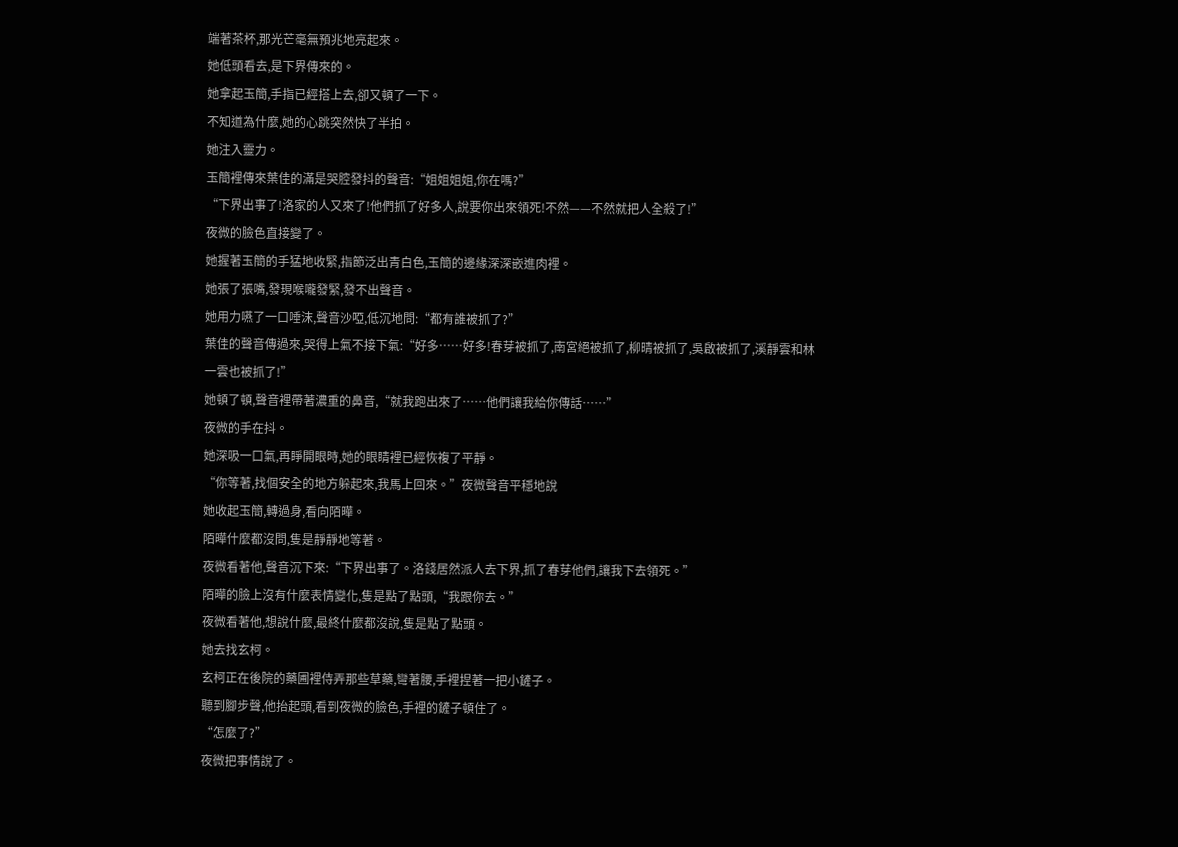端著茶杯,那光芒毫無預兆地亮起來。
她低頭看去,是下界傳來的。
她拿起玉簡,手指已經搭上去,卻又頓了一下。
不知道為什麼,她的心跳突然快了半拍。
她注入靈力。
玉簡裡傳來葉佳的滿是哭腔發抖的聲音:“姐姐姐姐,你在嗎?”
“下界出事了!洛家的人又來了!他們抓了好多人,說要你出來領死!不然——不然就把人全殺了!”
夜微的臉色直接變了。
她握著玉簡的手猛地收緊,指節泛出青白色,玉簡的邊緣深深嵌進肉裡。
她張了張嘴,發現喉嚨發緊,發不出聲音。
她用力嚥了一口唾沫,聲音沙啞,低沉地問:“都有誰被抓了?”
葉佳的聲音傳過來,哭得上氣不接下氣:“好多……好多!春芽被抓了,南宮絕被抓了,柳晴被抓了,吳啟被抓了,溪靜雲和林一雲也被抓了!”
她頓了頓,聲音裡帶著濃重的鼻音,“就我跑出來了……他們讓我給你傳話……”
夜微的手在抖。
她深吸一口氣,再睜開眼時,她的眼睛裡已經恢複了平靜。
“你等著,找個安全的地方躲起來,我馬上回來。”夜微聲音平穩地說
她收起玉簡,轉過身,看向陌曄。
陌曄什麼都沒問,隻是靜靜地等著。
夜微看著他,聲音沉下來:“下界出事了。洛錢居然派人去下界,抓了春芽他們,讓我下去領死。”
陌曄的臉上沒有什麼表情變化,隻是點了點頭,“我跟你去。”
夜微看著他,想說什麼,最終什麼都沒說,隻是點了點頭。
她去找玄柯。
玄柯正在後院的藥圃裡侍弄那些草藥,彎著腰,手裡捏著一把小鏟子。
聽到腳步聲,他抬起頭,看到夜微的臉色,手裡的鏟子頓住了。
“怎麼了?”
夜微把事情說了。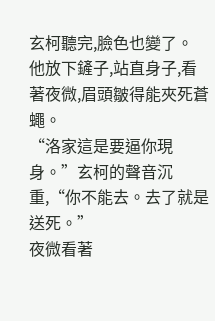玄柯聽完,臉色也變了。
他放下鏟子,站直身子,看著夜微,眉頭皺得能夾死蒼蠅。
“洛家這是要逼你現身。”玄柯的聲音沉重,“你不能去。去了就是送死。”
夜微看著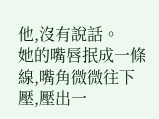他,沒有說話。
她的嘴唇抿成一條線,嘴角微微往下壓,壓出一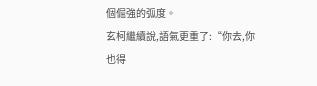個倔強的弧度。
玄柯繼續說,語氣更重了:“你去,你也得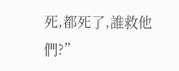死,都死了,誰救他們?”